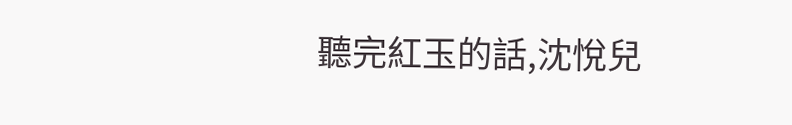聽完紅玉的話,沈悅兒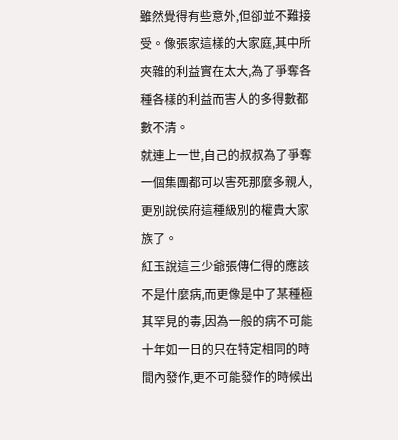雖然覺得有些意外,但卻並不難接受。像張家這樣的大家庭,其中所夾雜的利益實在太大,為了爭奪各種各樣的利益而害人的多得數都數不清。
就連上一世,自己的叔叔為了爭奪一個集團都可以害死那麼多親人,更別說侯府這種級別的權貴大家族了。
紅玉說這三少爺張傳仁得的應該不是什麼病,而更像是中了某種極其罕見的毒,因為一般的病不可能十年如一日的只在特定相同的時間內發作,更不可能發作的時候出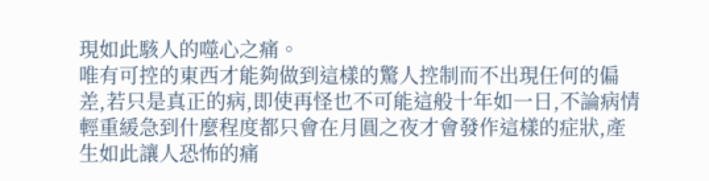現如此駭人的噬心之痛。
唯有可控的東西才能夠做到這樣的驚人控制而不出現任何的偏差,若只是真正的病,即使再怪也不可能這般十年如一日,不論病情輕重緩急到什麼程度都只會在月圓之夜才會發作這樣的症狀,產生如此讓人恐怖的痛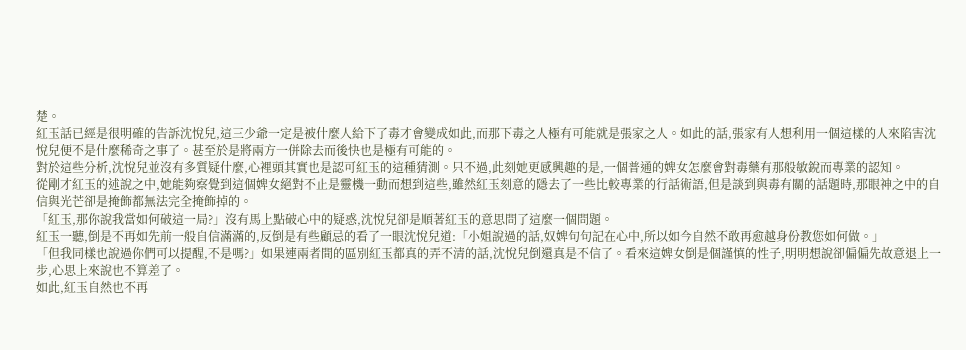楚。
紅玉話已經是很明確的告訴沈悅兒,這三少爺一定是被什麼人給下了毒才會變成如此,而那下毒之人極有可能就是張家之人。如此的話,張家有人想利用一個這樣的人來陷害沈悅兒便不是什麼稀奇之事了。甚至於是將兩方一併除去而後快也是極有可能的。
對於這些分析,沈悅兒並沒有多質疑什麼,心裡頭其實也是認可紅玉的這種猜測。只不過,此刻她更感興趣的是,一個普通的婢女怎麼會對毒藥有那般敏銳而專業的認知。
從剛才紅玉的述說之中,她能夠察覺到這個婢女絕對不止是靈機一動而想到這些,雖然紅玉刻意的隱去了一些比較專業的行話術語,但是談到與毒有關的話題時,那眼神之中的自信與光芒卻是掩飾都無法完全掩飾掉的。
「紅玉,那你說我當如何破這一局?」沒有馬上點破心中的疑惑,沈悅兒卻是順著紅玉的意思問了這麼一個問題。
紅玉一聽,倒是不再如先前一般自信滿滿的,反倒是有些顧忌的看了一眼沈悅兒道:「小姐說過的話,奴婢句句記在心中,所以如今自然不敢再愈越身份教您如何做。」
「但我同樣也說過你們可以提醒,不是嗎?」如果連兩者間的區別紅玉都真的弄不清的話,沈悅兒倒還真是不信了。看來這婢女倒是個謹慎的性子,明明想說卻偏偏先故意退上一步,心思上來說也不算差了。
如此,紅玉自然也不再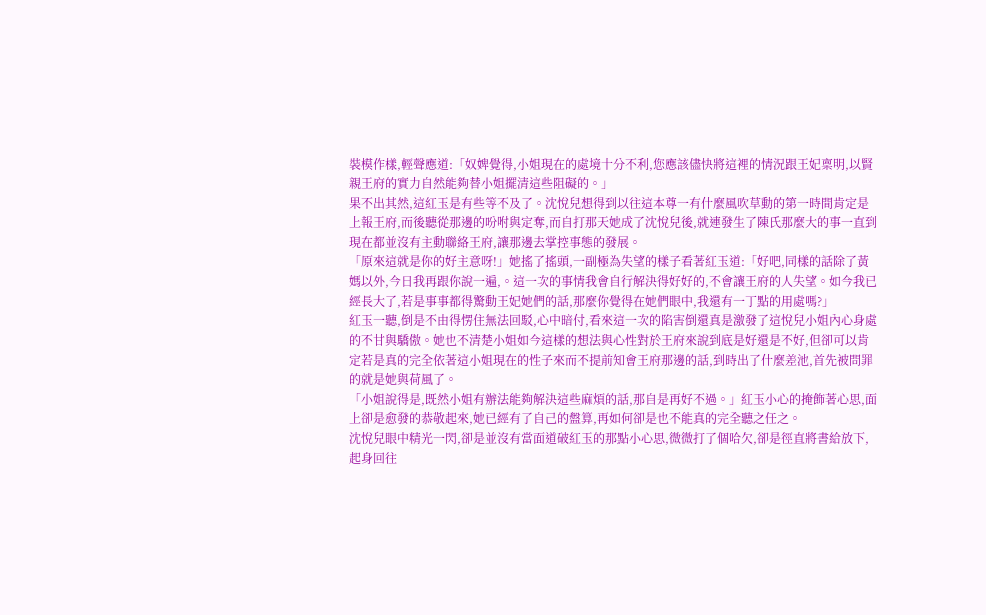裝模作樣,輕聲應道:「奴婢覺得,小姐現在的處境十分不利,您應該儘快將這裡的情況跟王妃稟明,以賢親王府的實力自然能夠替小姐擺清這些阻礙的。」
果不出其然,這紅玉是有些等不及了。沈悅兒想得到以往這本尊一有什麼風吹草動的第一時間肯定是上報王府,而後聽從那邊的吩咐與定奪,而自打那天她成了沈悅兒後,就連發生了陳氏那麼大的事一直到現在都並沒有主動聯絡王府,讓那邊去掌控事態的發展。
「原來這就是你的好主意呀!」她搖了搖頭,一副極為失望的樣子看著紅玉道:「好吧,同樣的話除了黃媽以外,今日我再跟你說一遍,。這一次的事情我會自行解決得好好的,不會讓王府的人失望。如今我已經長大了,若是事事都得驚動王妃她們的話,那麼你覺得在她們眼中,我還有一丁點的用處嗎?」
紅玉一聽,倒是不由得愣住無法回駁,心中暗付,看來這一次的陷害倒還真是激發了這悅兒小姐內心身處的不甘與驕傲。她也不清楚小姐如今這樣的想法與心性對於王府來說到底是好還是不好,但卻可以肯定若是真的完全依著這小姐現在的性子來而不提前知會王府那邊的話,到時出了什麼差池,首先被問罪的就是她與荷風了。
「小姐說得是,既然小姐有辦法能夠解決這些麻煩的話,那自是再好不過。」紅玉小心的掩飾著心思,面上卻是愈發的恭敬起來,她已經有了自己的盤算,再如何卻是也不能真的完全聽之任之。
沈悅兒眼中精光一閃,卻是並沒有當面道破紅玉的那點小心思,微微打了個哈欠,卻是徑直將書給放下,起身回往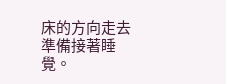床的方向走去準備接著睡覺。